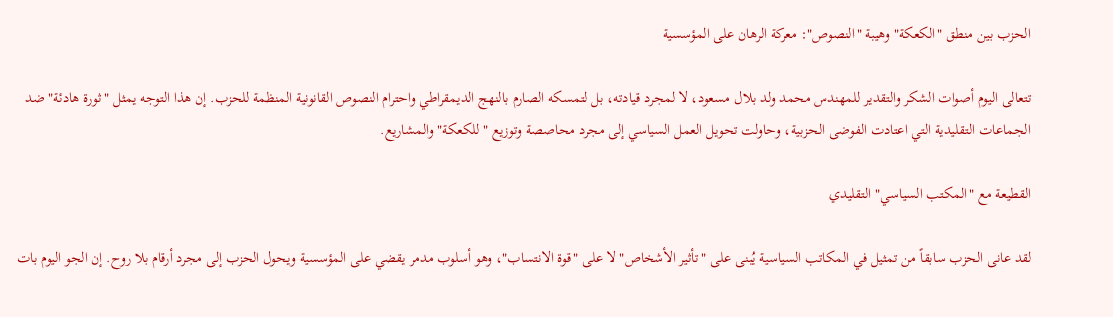الحزب بين منطق "الكعكة" وهيبة "النصوص": معركة الرهان على المؤسسية

تتعالى اليوم أصوات الشكر والتقدير للمهندس محمد ولد بلال مسعود، لا لمجرد قيادته، بل لتمسكه الصارم بالنهج الديمقراطي واحترام النصوص القانونية المنظمة للحزب. إن هذا التوجه يمثل "ثورة هادئة" ضد الجماعات التقليدية التي اعتادت الفوضى الحزبية، وحاولت تحويل العمل السياسي إلى مجرد محاصصة وتوزيع "للكعكة" والمشاريع.

القطيعة مع "المكتب السياسي" التقليدي

لقد عانى الحزب سابقاً من تمثيل في المكاتب السياسية يُبنى على "تأثير الأشخاص" لا على "قوة الانتساب"، وهو أسلوب مدمر يقضي على المؤسسية ويحول الحزب إلى مجرد أرقام بلا روح. إن الجو اليوم بات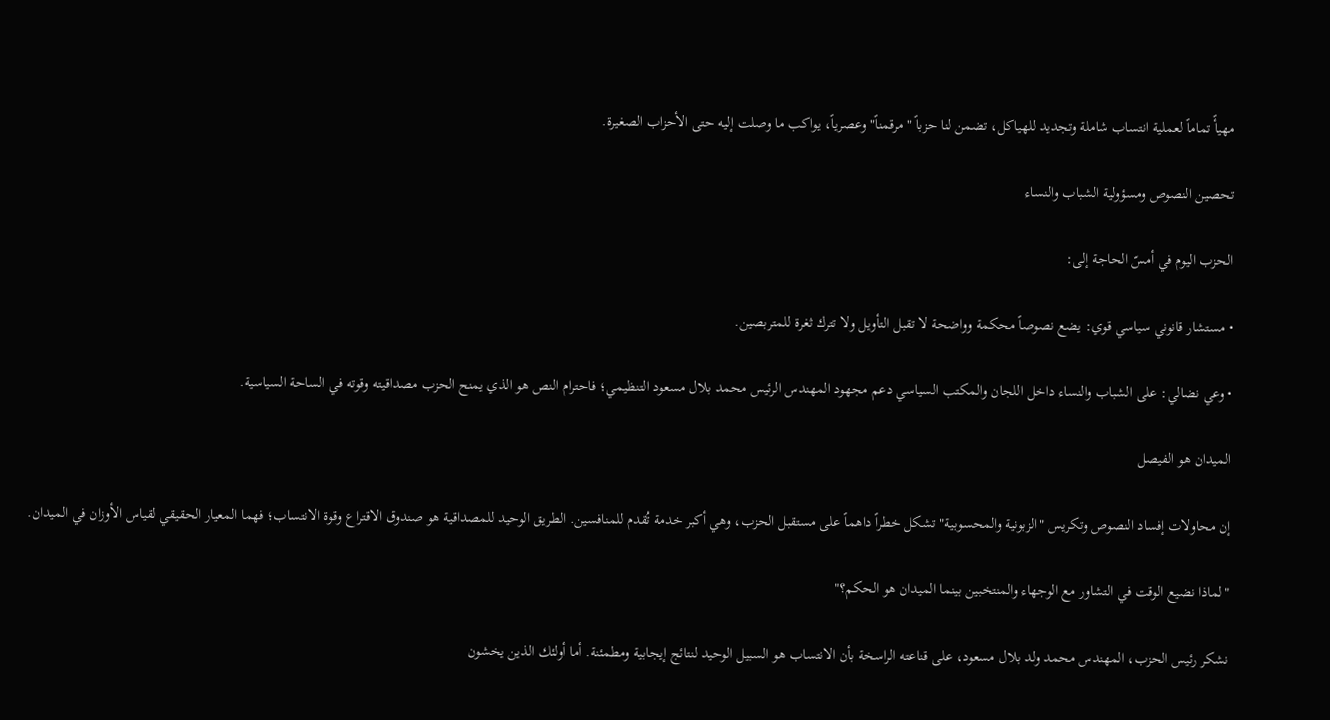مهيأً تماماً لعملية انتساب شاملة وتجديد للهياكل، تضمن لنا حزباً "مرقمناً" وعصرياً، يواكب ما وصلت إليه حتى الأحزاب الصغيرة.

تحصين النصوص ومسؤولية الشباب والنساء

الحزب اليوم في أمسّ الحاجة إلى:

• مستشار قانوني سياسي قوي: يضع نصوصاً محكمة وواضحة لا تقبل التأويل ولا تترك ثغرة للمتربصين.

• وعي نضالي: على الشباب والنساء داخل اللجان والمكتب السياسي دعم مجهود المهندس الرئيس محمد بلال مسعود التنظيمي؛ فاحترام النص هو الذي يمنح الحزب مصداقيته وقوته في الساحة السياسية.

الميدان هو الفيصل

إن محاولات إفساد النصوص وتكريس "الزبونية والمحسوبية" تشكل خطراً داهماً على مستقبل الحزب، وهي أكبر خدمة تُقدم للمنافسين. الطريق الوحيد للمصداقية هو صندوق الاقتراع وقوة الانتساب؛ فهما المعيار الحقيقي لقياس الأوزان في الميدان.

"لماذا نضيع الوقت في التشاور مع الوجهاء والمنتخبين بينما الميدان هو الحكم؟"

نشكر رئيس الحزب، المهندس محمد ولد بلال مسعود، على قناعته الراسخة بأن الانتساب هو السبيل الوحيد لنتائج إيجابية ومطمئنة. أما أولئك الذين يخشون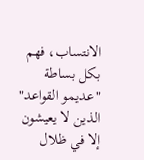الانتساب، فهم بكل بساطة "عديمو القواعد" الذين لا يعيشون إلا في ظلال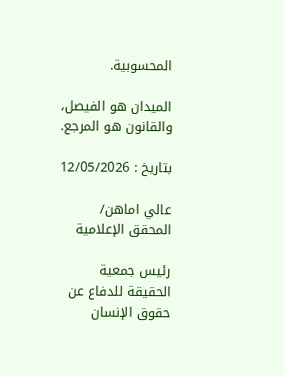المحسوبية.

الميدان هو الفيصل، والقانون هو المرجع.

بتاريخ : 12/05/2026

عالي اماهن/ المحقق الإعلامية

رئيس جمعية الحقيقة للدفاع عن حقوق الإنسان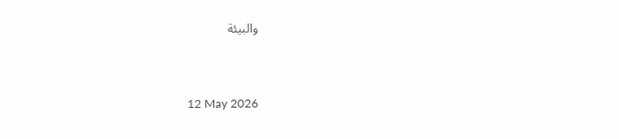والبيئة



12 May 2026